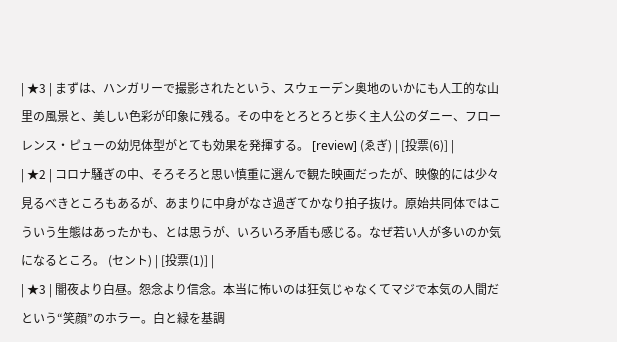| ★3 | まずは、ハンガリーで撮影されたという、スウェーデン奥地のいかにも人工的な山里の風景と、美しい色彩が印象に残る。その中をとろとろと歩く主人公のダニー、フローレンス・ピューの幼児体型がとても効果を発揮する。 [review] (ゑぎ) | [投票(6)] |
| ★2 | コロナ騒ぎの中、そろそろと思い慎重に選んで観た映画だったが、映像的には少々見るべきところもあるが、あまりに中身がなさ過ぎてかなり拍子抜け。原始共同体ではこういう生態はあったかも、とは思うが、いろいろ矛盾も感じる。なぜ若い人が多いのか気になるところ。 (セント) | [投票(1)] |
| ★3 | 闇夜より白昼。怨念より信念。本当に怖いのは狂気じゃなくてマジで本気の人間だという“笑顔”のホラー。白と緑を基調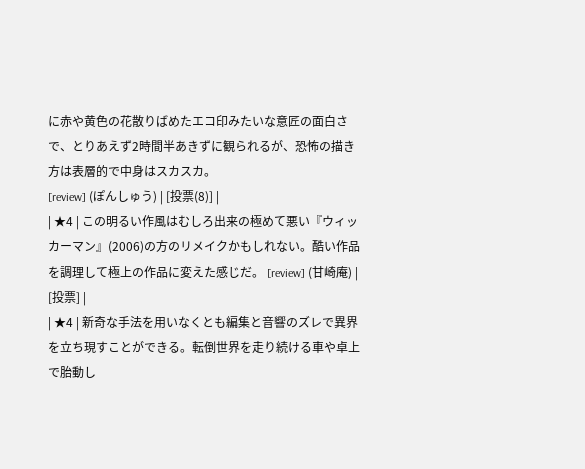に赤や黄色の花散りばめたエコ印みたいな意匠の面白さで、とりあえず2時間半あきずに観られるが、恐怖の描き方は表層的で中身はスカスカ。
[review] (ぽんしゅう) | [投票(8)] |
| ★4 | この明るい作風はむしろ出来の極めて悪い『ウィッカーマン』(2006)の方のリメイクかもしれない。酷い作品を調理して極上の作品に変えた感じだ。 [review] (甘崎庵) | [投票] |
| ★4 | 新奇な手法を用いなくとも編集と音響のズレで異界を立ち現すことができる。転倒世界を走り続ける車や卓上で胎動し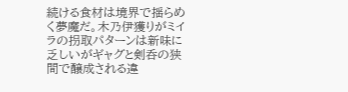続ける食材は境界で揺らめく夢魔だ。木乃伊獲りがミイラの拐取パターンは新味に乏しいがギャグと剣呑の狭間で醸成される違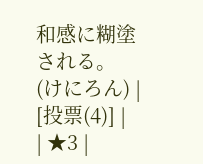和感に糊塗される。 (けにろん) | [投票(4)] |
| ★3 |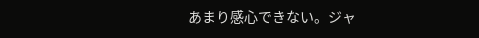あまり感心できない。ジャ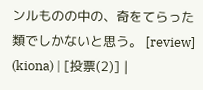ンルものの中の、奇をてらった類でしかないと思う。 [review] (kiona) | [投票(2)] |